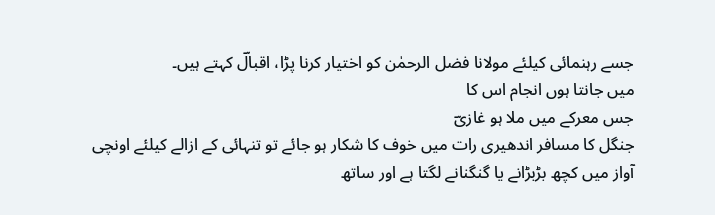جسے رہنمائی کیلئے مولانا فضل الرحمٰن کو اختیار کرنا پڑا، اقبالؔ کہتے ہیں۔
میں جانتا ہوں انجام اس کا
جس معرکے میں ملا ہو غازیؔ
جنگل کا مسافر اندھیری رات میں خوف کا شکار ہو جائے تو تنہائی کے ازالے کیلئے اونچی آواز میں کچھ بڑبڑانے یا گنگنانے لگتا ہے اور ساتھ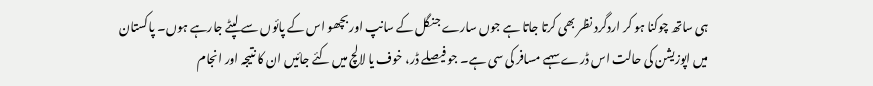ہی ساتھ چوکنا ہو کر اردگرد نظر بھی کرتا جاتا ہے جوں سارے جنگل کے سانپ اور بچھو اس کے پائوں سے لپٹے جارہے ہوں۔ پاکستان میں اپوزیشن کی حالت اس ڈرے سہمے مسافر کی سی ہے۔ جو فیصلے ڈر، خوف یا لالچ میں کئے جائیں ان کا نتیجہ اور انجام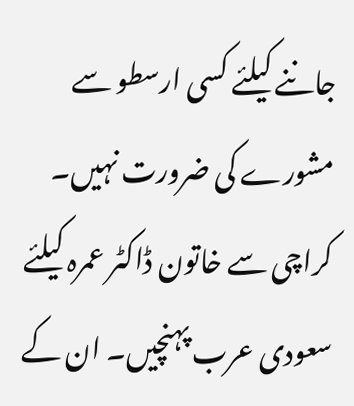جاننے کیلئے کسی ارسطو سے مشورے کی ضرورت نہیں۔
کراچی سے خاتون ڈاکٹر عمرہ کیلئے سعودی عرب پہنچیں۔ ان کے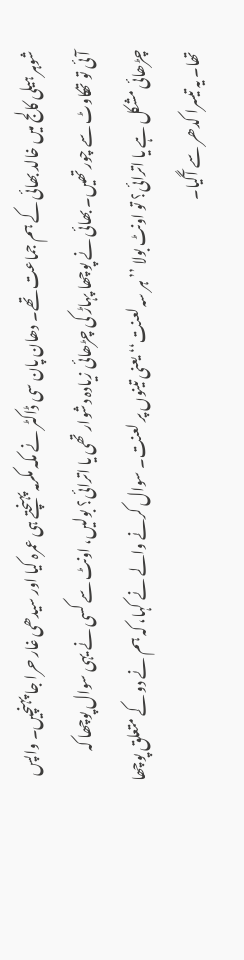شوہر ہیلی کالج میں خالد بھائی کے ہم جماعت تھے۔ دھان پان سی ڈاکٹر نے مکہ مکرمہ پہنچتے ہی عمرہ کیا اور سیدھی غار حرا جا پہنچیں۔ واپس آئی تو تھکاوٹ سے چور تھیں۔ بھائی نے پوچھا پہاڑ کی چڑھائی زیادہ دشوار تھی یا اترائی؟ بولیں، اونٹ سے کسی نے یہی سوال پوچھا کہ چڑھائی مشکل ہے یا اترائی؟ تو اونٹ بولا ’’ہر سہ لعنت‘‘ یعنی تینوں پر لعنت۔ سوال کرنے والے نے کہا، کہ ہم نے دو کے متعلق پوچھا تھا۔ یہ تیسرا کدھر سے آگیا۔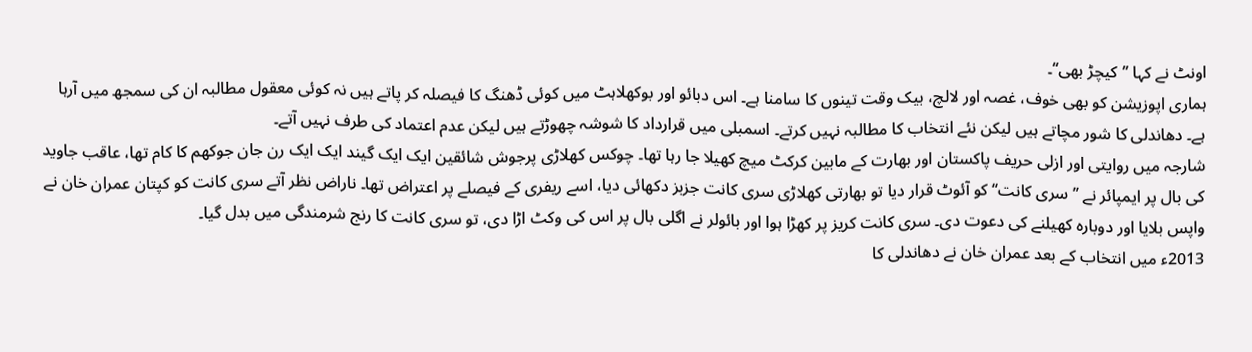اونٹ نے کہا ’’کیچڑ بھی‘‘۔
ہماری اپوزیشن کو بھی خوف، غصہ اور لالچ، بیک وقت تینوں کا سامنا ہے۔ اس دبائو اور بوکھلاہٹ میں کوئی ڈھنگ کا فیصلہ کر پاتے ہیں نہ کوئی معقول مطالبہ ان کی سمجھ میں آرہا ہے۔ دھاندلی کا شور مچاتے ہیں لیکن نئے انتخاب کا مطالبہ نہیں کرتے۔ اسمبلی میں قرارداد کا شوشہ چھوڑتے ہیں لیکن عدم اعتماد کی طرف نہیں آتے۔
شارجہ میں روایتی اور ازلی حریف پاکستان اور بھارت کے مابین کرکٹ میچ کھیلا جا رہا تھا۔ چوکس کھلاڑی پرجوش شائقین ایک ایک گیند ایک ایک رن جان جوکھم کا کام تھا، عاقب جاوید کی بال پر ایمپائر نے ’’سری کانت‘‘ کو آئوٹ قرار دیا تو بھارتی کھلاڑی سری کانت جزبز دکھائی دیا، اسے ریفری کے فیصلے پر اعتراض تھا۔ ناراض نظر آتے سری کانت کو کپتان عمران خان نے واپس بلایا اور دوبارہ کھیلنے کی دعوت دی۔ سری کانت کریز پر کھڑا ہوا اور بائولر نے اگلی بال پر اس کی وکٹ اڑا دی، تو سری کانت کا رنج شرمندگی میں بدل گیا۔
2013ء میں انتخاب کے بعد عمران خان نے دھاندلی کا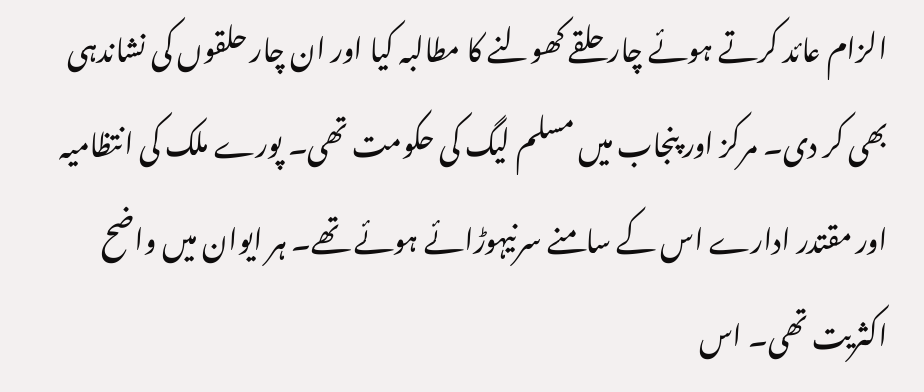الزام عائد کرتے ہوئے چار حلقے کھولنے کا مطالبہ کیا اور ان چار حلقوں کی نشاندہی بھی کر دی۔ مرکز اور پنجاب میں مسلم لیگ کی حکومت تھی۔ پورے ملک کی انتظامیہ اور مقتدر ادارے اس کے سامنے سرنیہوڑائے ہوئے تھے۔ ہر ایوان میں واضح اکثریت تھی۔ اس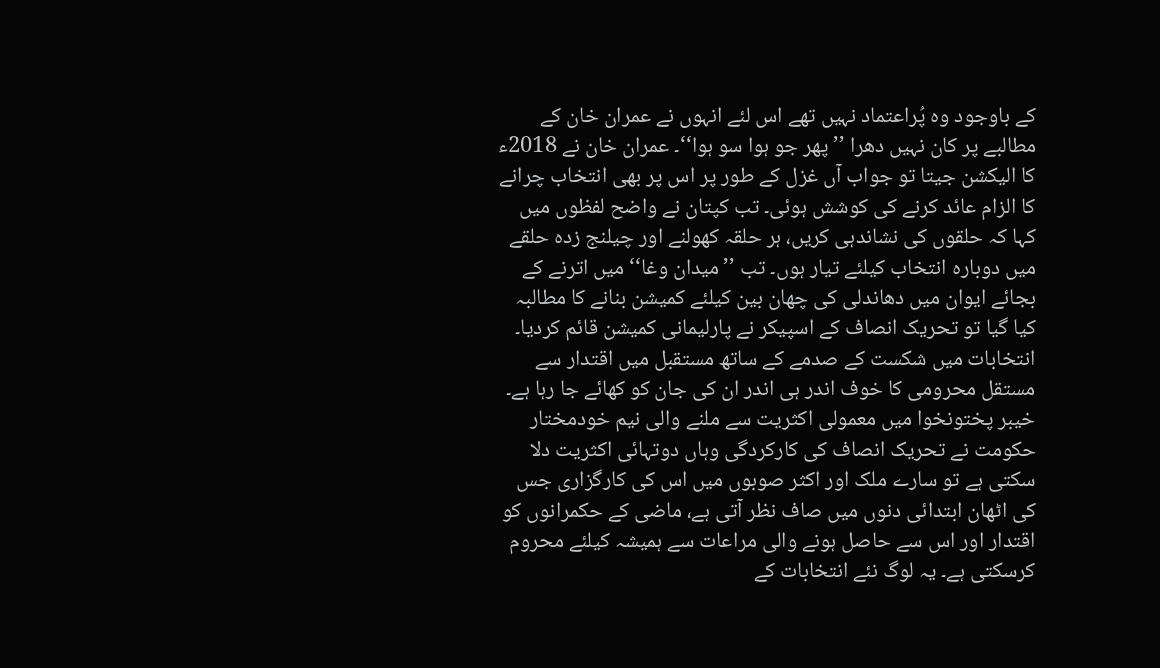کے باوجود وہ پُراعتماد نہیں تھے اس لئے انہوں نے عمران خان کے مطالبے پر کان نہیں دھرا ’’پھر جو ہوا سو ہوا‘‘۔ عمران خان نے 2018ء کا الیکشن جیتا تو جواب آں غزل کے طور پر اس پر بھی انتخاب چرانے کا الزام عائد کرنے کی کوشش ہوئی۔ تب کپتان نے واضح لفظوں میں کہا کہ حلقوں کی نشاندہی کریں، ہر حلقہ کھولنے اور چیلنج زدہ حلقے میں دوبارہ انتخاب کیلئے تیار ہوں۔ تب ’’میدان وغا‘‘ میں اترنے کے بجائے ایوان میں دھاندلی کی چھان بین کیلئے کمیشن بنانے کا مطالبہ کیا گیا تو تحریک انصاف کے اسپیکر نے پارلیمانی کمیشن قائم کردیا۔
انتخابات میں شکست کے صدمے کے ساتھ مستقبل میں اقتدار سے مستقل محرومی کا خوف اندر ہی اندر ان کی جان کو کھائے جا رہا ہے۔ خیبر پختونخوا میں معمولی اکثریت سے ملنے والی نیم خودمختار حکومت نے تحریک انصاف کی کارکردگی وہاں دوتہائی اکثریت دلا سکتی ہے تو سارے ملک اور اکثر صوبوں میں اس کی کارگزاری جس کی اٹھان ابتدائی دنوں میں صاف نظر آتی ہے، ماضی کے حکمرانوں کو اقتدار اور اس سے حاصل ہونے والی مراعات سے ہمیشہ کیلئے محروم کرسکتی ہے۔ یہ لوگ نئے انتخابات کے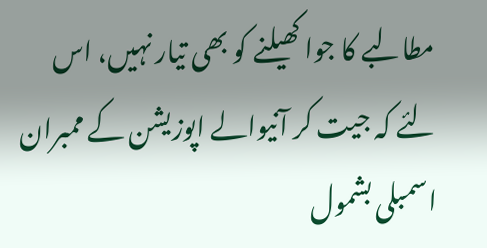مطالبے کا جوا کھیلنے کو بھی تیار نہیں، اس لئے کہ جیت کر آنیوالے اپوزیشن کے ممبران اسمبلی بشمول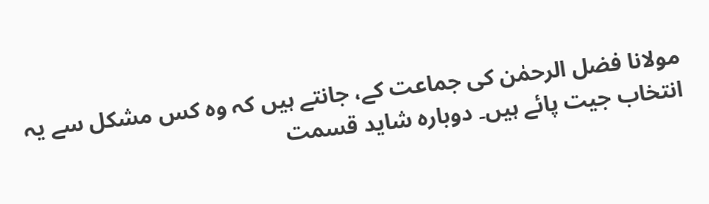مولانا فضل الرحمٰن کی جماعت کے، جانتے ہیں کہ وہ کس مشکل سے یہ انتخاب جیت پائے ہیں۔ دوبارہ شاید قسمت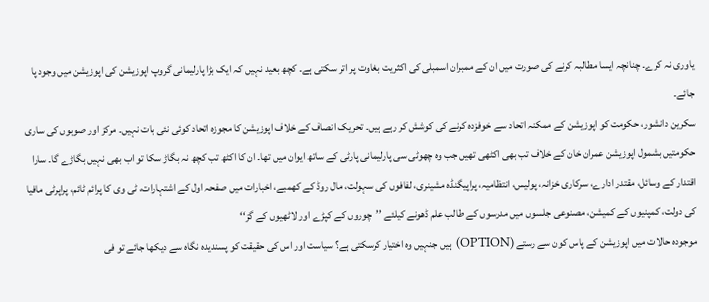یاوری نہ کرے۔ چنانچہ ایسا مطالبہ کرنے کی صورت میں ان کے ممبران اسمبلی کی اکثریت بغاوت پر اتر سکتی ہے۔ کچھ بعید نہیں کہ ایک بڑا پارلیمانی گروپ اپوزیشن کی اپوزیشن میں وجود پا جائے۔
سکرین دانشور، حکومت کو اپوزیشن کے ممکنہ اتحاد سے خوفزدہ کرنے کی کوشش کر رہے ہیں۔ تحریک انصاف کے خلاف اپوزیشن کا مجوزہ اتحاد کوئی نئی بات نہیں۔ مرکز اور صوبوں کی ساری حکومتیں بشمول اپوزیشن عمران خان کے خلاف تب بھی اکٹھی تھیں جب وہ چھوٹی سی پارلیمانی پارٹی کے ساتھ ایوان میں تھا۔ ان کا اکٹھ تب کچھ نہ بگاڑ سکا تو اب بھی نہیں بگاڑے گا۔ سارا اقتدار کے وسائل، مقتدر ادارے، سرکاری خزانہ، پولیس، انتظامیہ، پراپیگنڈہ مشینری، لفافوں کی سہولت، مال روڈ کے کھمبے، اخبارات میں صفحہ اول کے اشتہارات، ٹی وی کا پرائم ٹائم، پراپرٹی مافیا کی دولت، کمپنیوں کے کمیشن، مصنوعی جلسوں میں مدرسوں کے طالب علم ڈھونے کیلئے ’’چوروں کے کپڑے اور لاٹھیوں کے گز‘‘
موجودہ حالات میں اپوزیشن کے پاس کون سے رستے (OPTION) ہیں جنہیں وہ اختیار کرسکتی ہے؟ سیاست اور اس کی حقیقت کو پسندیدہ نگاہ سے دیکھا جائے تو فی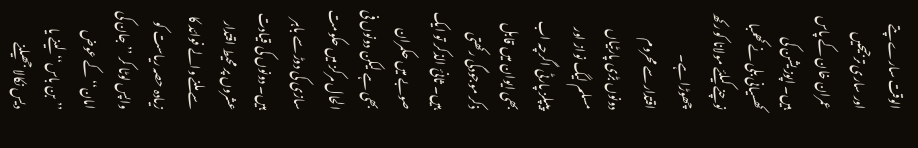الوقت سارے پتے اور ساری ترجیحیں عمران خان کے پاس ہیں۔ اپوزیشن کی کھسیانی بلی نے کھمبا نوچنے کیلئے مولانا کو رکھ چھوڑا ہے۔
اقتدار سے محروم دونوں بڑی پارٹیاں مسلم لیگ نواز اور پیپلز پارٹی اگرچہ اب بھی ایوان میں قابل ذکر موجودگی رکھتی ہیں۔ ثانیٔ الذکر تو ایک صوبے میں حکمران بھی ہے لیکن دونوں فی الحال مرکز میں حکومت سازی کی دوڑ سے باہر ہیں۔ دونوں کی قیادت عشروں پر محیط اقتدار سے ملنے والے فوائد کا زیادہ حصہ ریاست کو واپس لوٹا کر ’’جان کی امان‘‘ کے عوض ’’بن باس‘‘ لینے یا دیس نکالا جھیلنے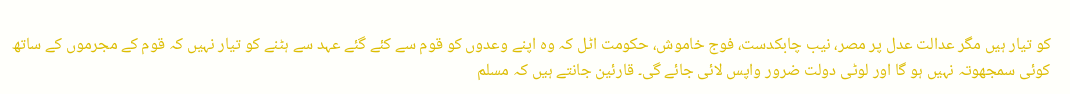کو تیار ہیں مگر عدالت عدل پر مصر، نیب چابکدست، فوج خاموش، حکومت اٹل کہ وہ اپنے وعدوں کو قوم سے کئے گئے عہد سے ہٹنے کو تیار نہیں کہ قوم کے مجرموں کے ساتھ کوئی سمجھوتہ نہیں ہو گا اور لوٹی دولت ضرور واپس لائی جائے گی۔ قارئین جانتے ہیں کہ مسلم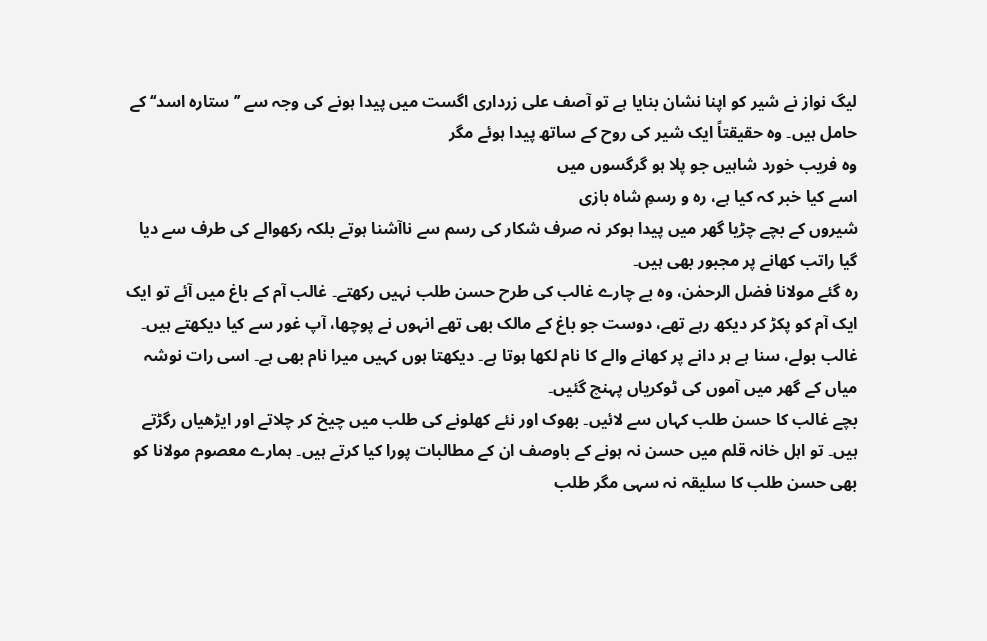لیگ نواز نے شیر کو اپنا نشان بنایا ہے تو آصف علی زرداری اگست میں پیدا ہونے کی وجہ سے ’’ستارہ اسد‘‘ کے حامل ہیں۔ وہ حقیقتاً ایک شیر کی روح کے ساتھ پیدا ہوئے مگر
وہ فریب خورد شاہیں جو پلا ہو گرگسوں میں
اسے کیا خبر کہ کیا ہے، رہ و رسمِ شاہ بازی
شیروں کے بچے چڑیا گھر میں پیدا ہوکر نہ صرف شکار کی رسم سے ناآشنا ہوتے بلکہ رکھوالے کی طرف سے دیا گیا راتب کھانے پر مجبور بھی ہیں۔
رہ گئے مولانا فضل الرحمٰن، وہ بے چارے غالب کی طرح حسن طلب نہیں رکھتے۔ غالب آم کے باغ میں آئے تو ایک ایک آم کو پکڑ کر دیکھ رہے تھے، دوست جو باغ کے مالک بھی تھے انہوں نے پوچھا، آپ غور سے کیا دیکھتے ہیں۔ غالب بولے، سنا ہے ہر دانے پر کھانے والے کا نام لکھا ہوتا ہے۔ دیکھتا ہوں کہیں میرا نام بھی ہے۔ اسی رات نوشہ میاں کے گھر میں آموں کی ٹوکریاں پہنچ گئیں۔
بچے غالب کا حسن طلب کہاں سے لائیں۔ بھوک اور نئے کھلونے کی طلب میں چیخ کر چلاتے اور ایڑھیاں رگڑتے ہیں۔ تو اہل خانہ قلم میں حسن نہ ہونے کے باوصف ان کے مطالبات پورا کیا کرتے ہیں۔ ہمارے معصوم مولانا کو بھی حسن طلب کا سلیقہ نہ سہی مگر طلب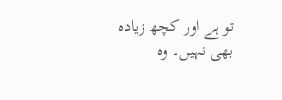تو ہے اور کچھ زیادہ بھی نہیں۔ وہ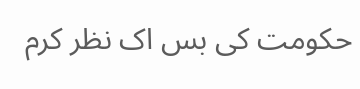حکومت کی بس اک نظر کرم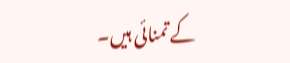کے تمنائی ہیں۔